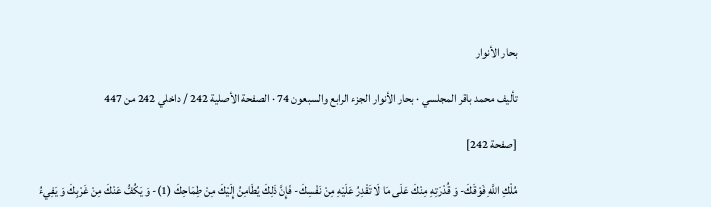بحار الأنوار

تأليف محمد باقر المجلسي · بحار الأنوار الجزء الرابع والسبعون 74 · الصفحة الأصلية 242 / داخلي 242 من 447

[صفحة 242]

مُلْكِ اللَّهِ فَوْقَكَ- وَ قُدْرَتِهِ مِنْكَ عَلَى مَا لَا تَقْدِرُ عَلَيْهِ مِنْ نَفْسِكَ- فَإِنَّ ذَلِكَ يُطَامِنُ إِلَيْكَ مِنْ طِمَاحِكَ (1)- وَ يَكُفُّ عَنْكَ مِنْ غَرْبِكَ وَ يَفِيءُ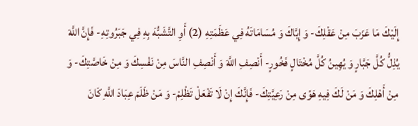إِلَيْكَ مَا عَزَبَ مِنْ عَقْلِكَ- وَ إِيَّاكَ وَ مُسَامَاتَهُ فِي عَظَمَتِهِ (2) أَوِ التَّشَبُّهَ بِهِ فِي جَبَرُوتِهِ- فَإِنَّ اللَّهَ يُذِلُّ كُلَّ جَبَّارٍ وَ يُهِينُ كُلَّ مُخْتَالٍ فَخُورٍ- أَنْصِفِ اللَّهَ وَ أَنْصِفِ النَّاسَ مِنْ نَفْسِكَ وَ مِنْ خَاصَّتِكَ- وَ مِنْ أَهْلِكَ وَ مَنْ لَكَ فِيهِ هَوًى مِنْ رَعِيَّتِكَ- فَإِنَّكَ إِنْ لَا تَفْعَلْ تَظْلِمْ- وَ مَنْ ظَلَمَ عِبَادَ اللَّهِ كَانَ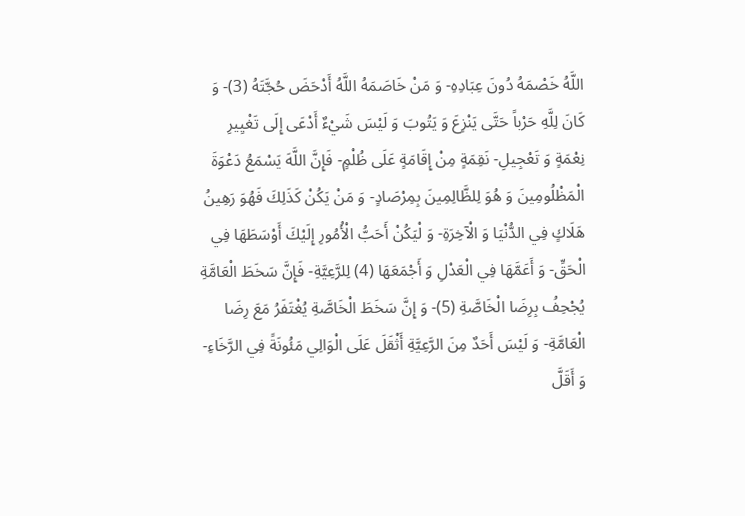اللَّهُ خَصْمَهُ دُونَ عِبَادِهِ- وَ مَنْ خَاصَمَهُ اللَّهُ أَدْحَضَ حُجَّتَهُ (3)- وَ كَانَ لِلَّهِ حَرْباً حَتَّى يَنْزِعَ وَ يَتُوبَ وَ لَيْسَ شَيْءٌ أَدْعَى إِلَى تَغْيِيرِ نِعْمَةٍ وَ تَعْجِيلِ- نَقِمَةٍ مِنْ إِقَامَةٍ عَلَى ظُلْمٍ- فَإِنَّ اللَّهَ يَسْمَعُ دَعْوَةَ الْمَظْلُومِينَ وَ هُوَ لِلظَّالِمِينَ بِمِرْصَادٍ- وَ مَنْ يَكُنْ كَذَلِكَ فَهُوَ رَهِينُ هَلَاكٍ فِي الدُّنْيَا وَ الْآخِرَةِ- وَ لْيَكُنْ أَحَبُّ الْأُمُورِ إِلَيْكَ أَوْسَطَهَا فِي الْحَقِّ- وَ أَعَمَّهَا فِي الْعَدْلِ وَ أَجْمَعَهَا (4) لِلرَّعِيَّةِ- فَإِنَّ سَخَطَ الْعَامَّةِ يُجْحِفُ بِرِضَا الْخَاصَّةِ (5)- وَ إِنَّ سَخَطَ الْخَاصَّةِ يُغْتَفَرُ مَعَ رِضَا الْعَامَّةِ- وَ لَيْسَ أَحَدٌ مِنَ الرَّعِيَّةِ أَثْقَلَ عَلَى الْوَالِي مَئُونَةً فِي الرَّخَاءِ- وَ أَقَلَّ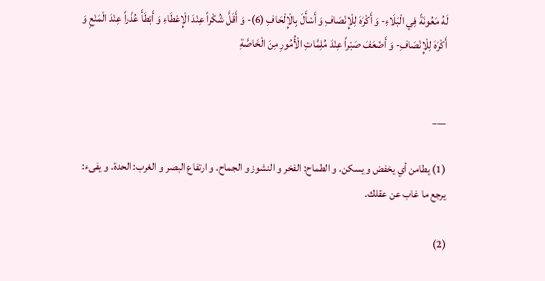لَهُ مَعُونَةً فِي الْبَلَاءِ- وَ أَكْرَهَ لِلْإِنْصَافِ وَ أَسْأَلَ بِالْإِلْحَافِ (6)- وَ أَقَلَّ شُكْراً عِنْدَ الْإِعْطَاءِ وَ أَبْطَأَ عُذْراً عِنْدَ الْمَنْعِ وَ أَكْرَهَ لِلْإِنْصَافِ- وَ أَضْعَفَ صَبْراً عِنْدَ مُلِمَّاتِ الْأُمُورِ مِنَ الْخَاصَّةِ


___

(1) يطامن أي يخفض و يسكن. و الطماح: الفخر و النشوز و الجماح. و ارتفاع البصر و الغرب: الحدة. و يفىء: يرجع ما غاب عن عقلك.

(2)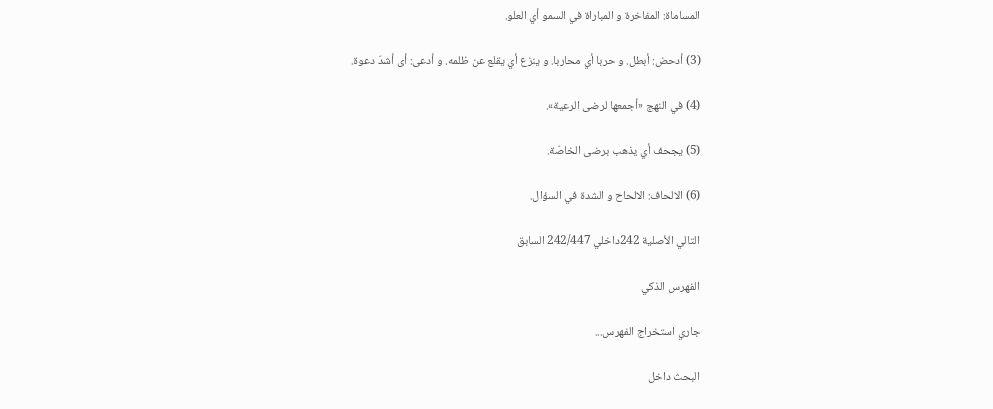المساماة: المفاخرة و المباراة في السمو أي العلو.

(3) أدحض: أبطل. و حربا أي محاربا. و ينزع أي يقلع عن ظلمه. و أدعى: أى أشدّ دعوة.

(4) في النهج «أجمعها لرضى الرعية».

(5) يجحف أي يذهب برضى الخاصّة.

(6) الالحاف: الالحاح و الشدة في السؤال.

التالي الأصلية 242داخلي 242/447 السابق

الفهرس الذكي

جاري استخراج الفهرس...

البحث داخل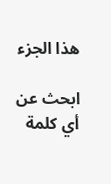هذا الجزء

ابحث عن أي كلمة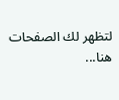لتظهر لك الصفحات هنا...